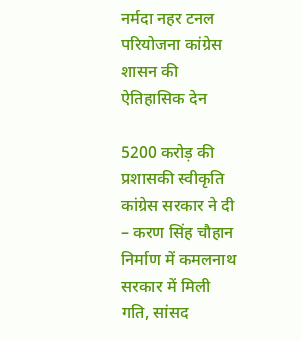नर्मदा नहर टनल परियोजना कांग्रेस शासन की ऐतिहासिक देन

5200 करोड़ की प्रशासकी स्वीकृति कांग्रेस सरकार ने दी – करण सिंह चौहान
निर्माण में कमलनाथ सरकार में मिली गति, सांसद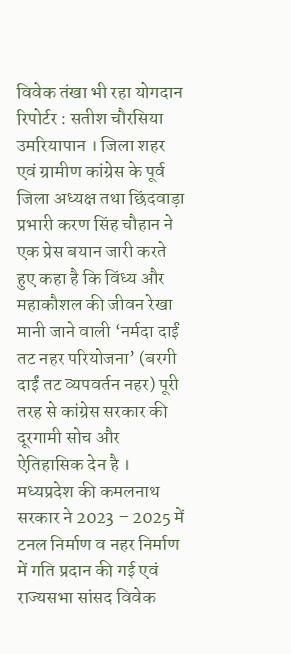विवेक तंखा भी रहा योगदान
रिपोर्टर : सतीश चौरसिया
उमरियापान । जिला शहर एवं ग्रामीण कांग्रेस के पूर्व जिला अध्यक्ष तथा छिंदवाड़ा प्रभारी करण सिंह चौहान ने एक प्रेस बयान जारी करते हुए कहा है कि विंध्य और महाकौशल की जीवन रेखा मानी जाने वाली ‘नर्मदा दाईं तट नहर परियोजना’ (बरगी दाईं तट व्यपवर्तन नहर) पूरी तरह से कांग्रेस सरकार की दूरगामी सोच और ऐतिहासिक देन है । मध्यप्रदेश की कमलनाथ सरकार ने 2023 – 2025 में टनल निर्माण व नहर निर्माण में गति प्रदान की गई एवं राज्यसभा सांसद विवेक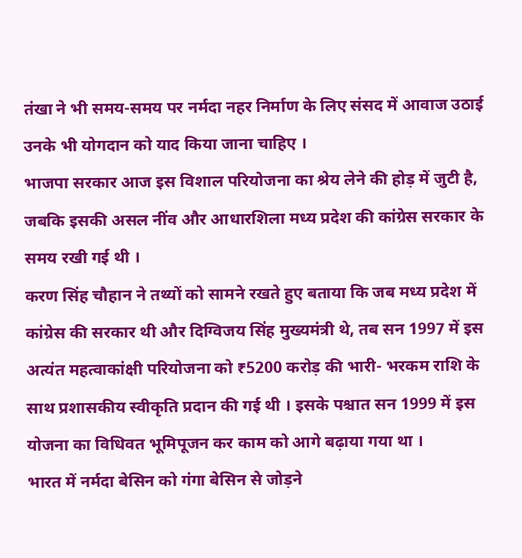तंखा ने भी समय-समय पर नर्मदा नहर निर्माण के लिए संसद में आवाज उठाई उनके भी योगदान को याद किया जाना चाहिए ।
भाजपा सरकार आज इस विशाल परियोजना का श्रेय लेने की होड़ में जुटी है, जबकि इसकी असल नींव और आधारशिला मध्य प्रदेश की कांग्रेस सरकार के समय रखी गई थी ।
करण सिंह चौहान ने तथ्यों को सामने रखते हुए बताया कि जब मध्य प्रदेश में कांग्रेस की सरकार थी और दिग्विजय सिंह मुख्यमंत्री थे, तब सन 1997 में इस अत्यंत महत्वाकांक्षी परियोजना को ₹5200 करोड़ की भारी- भरकम राशि के साथ प्रशासकीय स्वीकृति प्रदान की गई थी । इसके पश्चात सन 1999 में इस योजना का विधिवत भूमिपूजन कर काम को आगे बढ़ाया गया था ।
भारत में नर्मदा बेसिन को गंगा बेसिन से जोड़ने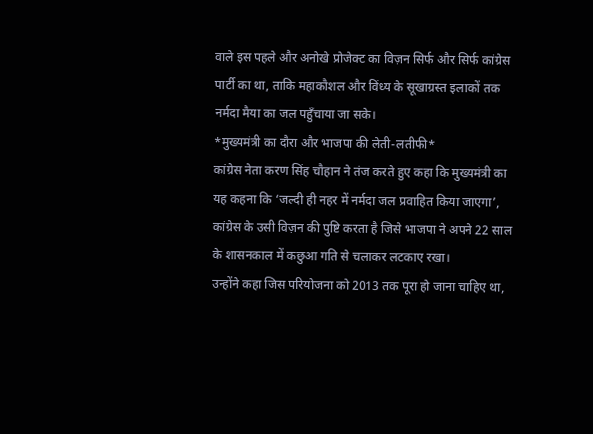वाले इस पहले और अनोखे प्रोजेक्ट का विज़न सिर्फ और सिर्फ कांग्रेस पार्टी का था, ताकि महाकौशल और विंध्य के सूखाग्रस्त इलाकों तक नर्मदा मैया का जल पहुँचाया जा सके।
*मुख्यमंत्री का दौरा और भाजपा की लेती-लतीफी*
कांग्रेस नेता करण सिंह चौहान ने तंज करते हुए कहा कि मुख्यमंत्री का यह कहना कि ‘जल्दी ही नहर में नर्मदा जल प्रवाहित किया जाएगा’, कांग्रेस के उसी विज़न की पुष्टि करता है जिसे भाजपा ने अपने 22 साल के शासनकाल में कछुआ गति से चलाकर लटकाए रखा।
उन्होंने कहा जिस परियोजना को 2013 तक पूरा हो जाना चाहिए था,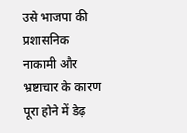उसे भाजपा की प्रशासनिक नाकामी और भ्रष्टाचार के कारण पूरा होने में डेढ़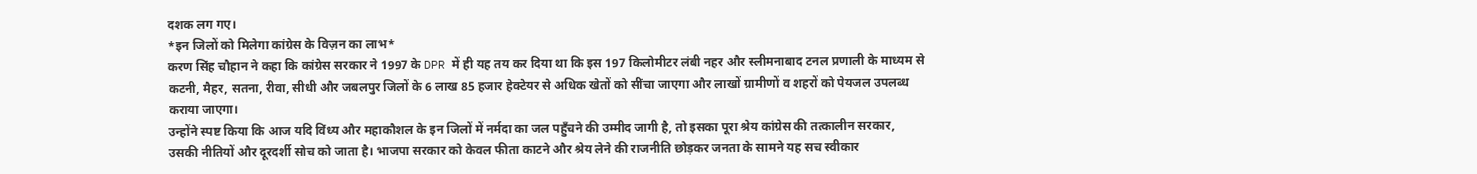दशक लग गए।
*इन जिलों को मिलेगा कांग्रेस के विज़न का लाभ*
करण सिंह चौहान ने कहा कि कांग्रेस सरकार ने 1997 के DPR में ही यह तय कर दिया था कि इस 197 किलोमीटर लंबी नहर और स्लीमनाबाद टनल प्रणाली के माध्यम से कटनी, मैहर, सतना, रीवा, सीधी और जबलपुर जिलों के 6 लाख 85 हजार हेक्टेयर से अधिक खेतों को सींचा जाएगा और लाखों ग्रामीणों व शहरों को पेयजल उपलब्ध कराया जाएगा।
उन्होंने स्पष्ट किया कि आज यदि विंध्य और महाकौशल के इन जिलों में नर्मदा का जल पहुँचने की उम्मीद जागी है, तो इसका पूरा श्रेय कांग्रेस की तत्कालीन सरकार, उसकी नीतियों और दूरदर्शी सोच को जाता है। भाजपा सरकार को केवल फीता काटने और श्रेय लेने की राजनीति छोड़कर जनता के सामने यह सच स्वीकार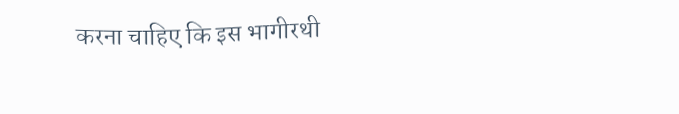करना चाहिए कि इस भागीरथी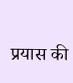प्रयास की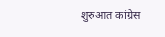शुरुआत कांग्रेस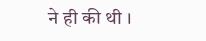ने ही की थी ।